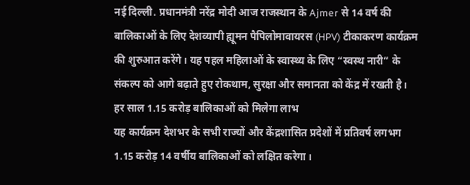नई दिल्ली. प्रधानमंत्री नरेंद्र मोदी आज राजस्थान के Ajmer से 14 वर्ष की बालिकाओं के लिए देशव्यापी ह्यूमन पैपिलोमावायरस (HPV) टीकाकरण कार्यक्रम की शुरुआत करेंगे। यह पहल महिलाओं के स्वास्थ्य के लिए “स्वस्थ नारी” के संकल्प को आगे बढ़ाते हुए रोकथाम, सुरक्षा और समानता को केंद्र में रखती है।
हर साल 1.15 करोड़ बालिकाओं को मिलेगा लाभ
यह कार्यक्रम देशभर के सभी राज्यों और केंद्रशासित प्रदेशों में प्रतिवर्ष लगभग 1.15 करोड़ 14 वर्षीय बालिकाओं को लक्षित करेगा।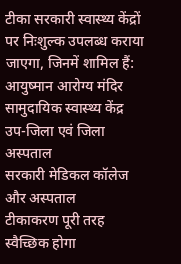टीका सरकारी स्वास्थ्य केंद्रों पर निःशुल्क उपलब्ध कराया जाएगा, जिनमें शामिल हैं:
आयुष्मान आरोग्य मंदिर
सामुदायिक स्वास्थ्य केंद्र
उप-जिला एवं जिला अस्पताल
सरकारी मेडिकल कॉलेज और अस्पताल
टीकाकरण पूरी तरह स्वैच्छिक होगा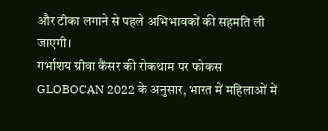और टीका लगाने से पहले अभिभावकों की सहमति ली जाएगी।
गर्भाशय ग्रीवा कैंसर की रोकथाम पर फोकस
GLOBOCAN 2022 के अनुसार, भारत में महिलाओं में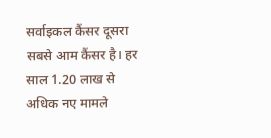सर्वाइकल कैंसर दूसरा सबसे आम कैंसर है। हर साल 1.20 लाख से अधिक नए मामले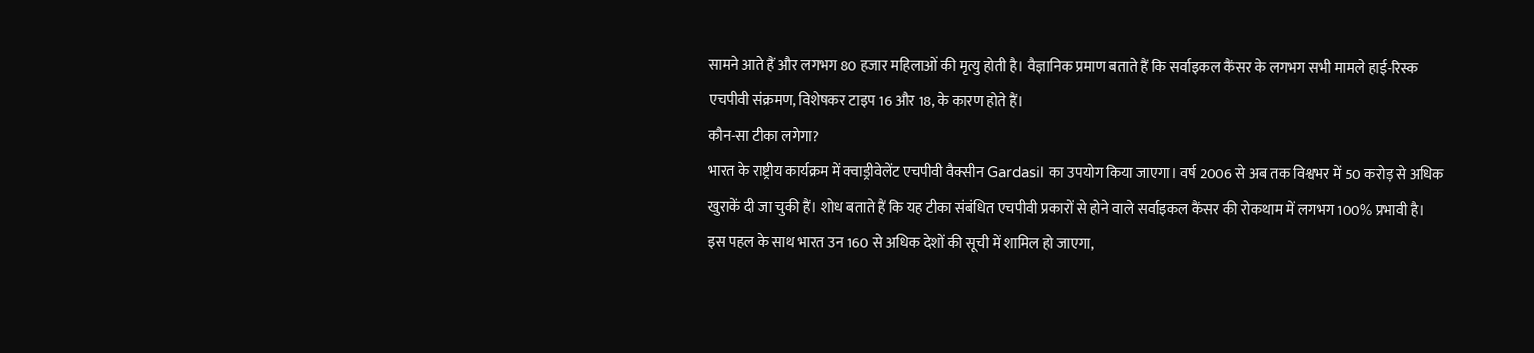सामने आते हैं और लगभग 80 हजार महिलाओं की मृत्यु होती है। वैज्ञानिक प्रमाण बताते हैं कि सर्वाइकल कैंसर के लगभग सभी मामले हाई-रिस्क एचपीवी संक्रमण, विशेषकर टाइप 16 और 18, के कारण होते हैं।
कौन-सा टीका लगेगा?
भारत के राष्ट्रीय कार्यक्रम में क्वाड्रीवेलेंट एचपीवी वैक्सीन Gardasil का उपयोग किया जाएगा। वर्ष 2006 से अब तक विश्वभर में 50 करोड़ से अधिक खुराकें दी जा चुकी हैं। शोध बताते हैं कि यह टीका संबंधित एचपीवी प्रकारों से होने वाले सर्वाइकल कैंसर की रोकथाम में लगभग 100% प्रभावी है।
इस पहल के साथ भारत उन 160 से अधिक देशों की सूची में शामिल हो जाएगा,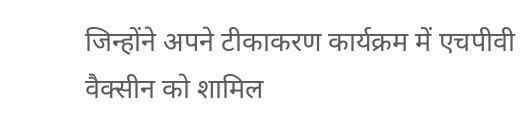जिन्होंने अपने टीकाकरण कार्यक्रम में एचपीवी वैक्सीन को शामिल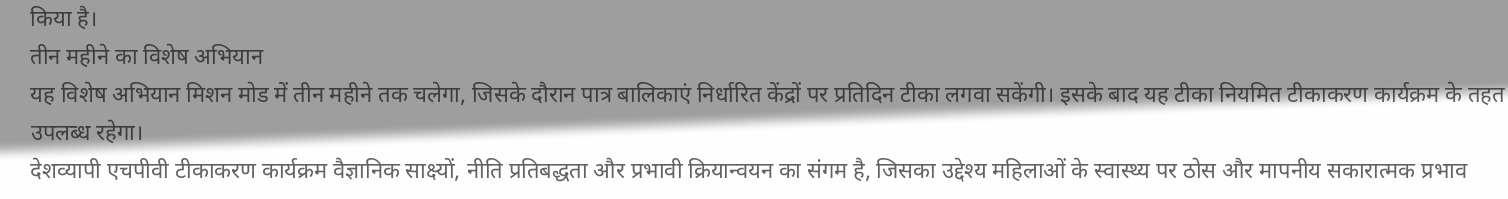किया है।
तीन महीने का विशेष अभियान
यह विशेष अभियान मिशन मोड में तीन महीने तक चलेगा, जिसके दौरान पात्र बालिकाएं निर्धारित केंद्रों पर प्रतिदिन टीका लगवा सकेंगी। इसके बाद यह टीका नियमित टीकाकरण कार्यक्रम के तहत उपलब्ध रहेगा।
देशव्यापी एचपीवी टीकाकरण कार्यक्रम वैज्ञानिक साक्ष्यों, नीति प्रतिबद्धता और प्रभावी क्रियान्वयन का संगम है, जिसका उद्देश्य महिलाओं के स्वास्थ्य पर ठोस और मापनीय सकारात्मक प्रभाव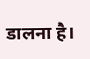डालना है।